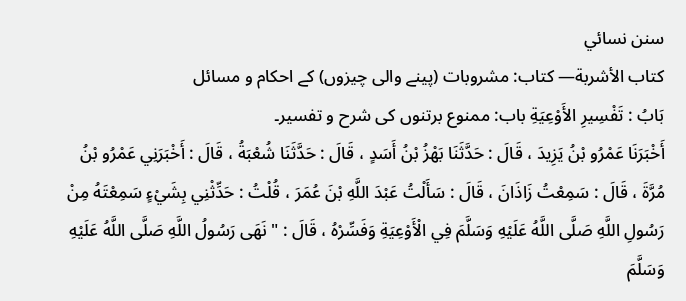سنن نسائي
كتاب الأشربة— کتاب: مشروبات (پینے والی چیزوں) کے احکام و مسائل
بَابُ : تَفْسِيرِ الأَوْعِيَةِ باب: ممنوع برتنوں کی شرح و تفسیر۔
أَخْبَرَنَا عَمْرُو بْنُ يَزِيدَ ، قَالَ : حَدَّثَنَا بَهْزُ بْنُ أَسَدٍ ، قَالَ : حَدَّثَنَا شُعْبَةُ ، قَالَ : أَخْبَرَنِي عَمْرُو بْنُ مُرَّةَ ، قَالَ : سَمِعْتُ زَاذَانَ ، قَالَ : سَأَلْتُ عَبْدَ اللَّهِ بْنَ عُمَرَ ، قُلْتُ : حَدِّثْنِي بِشَيْءٍ سَمِعْتَهُ مِنْ رَسُولِ اللَّهِ صَلَّى اللَّهُ عَلَيْهِ وَسَلَّمَ فِي الْأَوْعِيَةِ وَفَسِّرْهُ ، قَالَ : " نَهَى رَسُولُ اللَّهِ صَلَّى اللَّهُ عَلَيْهِ وَسَلَّمَ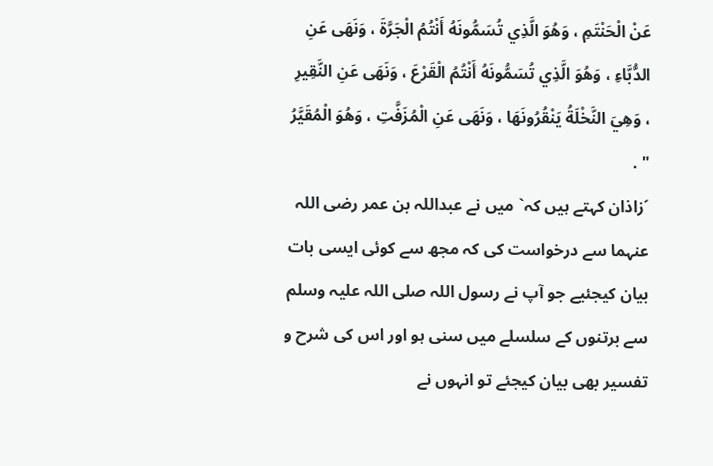عَنْ الْحَنْتَمِ ، وَهُوَ الَّذِي تُسَمُّونَهُ أَنْتُمُ الْجَرَّةَ ، وَنَهَى عَنِ الدُّبَّاءِ ، وَهُوَ الَّذِي تُسَمُّونَهُ أَنْتُمُ الْقَرْعَ ، وَنَهَى عَنِ النَّقِيرِ ، وَهِيَ النَّخْلَةُ يَنْقُرُونَهَا ، وَنَهَى عَنِ الْمُزَفَّتِ ، وَهُوَ الْمُقَيَّرُ " .
´زاذان کہتے ہیں کہ` میں نے عبداللہ بن عمر رضی اللہ عنہما سے درخواست کی کہ مجھ سے کوئی ایسی بات بیان کیجئیے جو آپ نے رسول اللہ صلی اللہ علیہ وسلم سے برتنوں کے سلسلے میں سنی ہو اور اس کی شرح و تفسیر بھی بیان کیجئے تو انہوں نے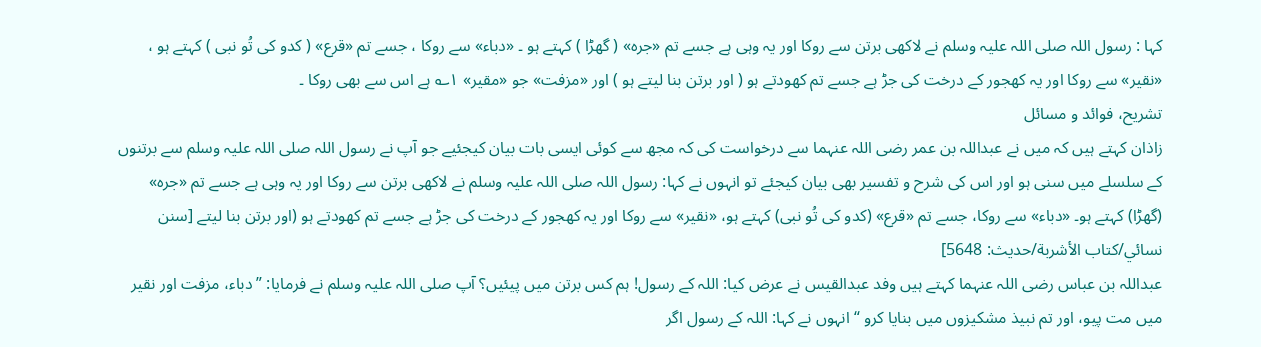کہا : رسول اللہ صلی اللہ علیہ وسلم نے لاکھی برتن سے روکا اور یہ وہی ہے جسے تم «جرہ» ( گھڑا ) کہتے ہو ۔ «دباء» سے روکا ، جسے تم «قرع» ( کدو کی تُو نبی ) کہتے ہو ، «نقیر» سے روکا اور یہ کھجور کے درخت کی جڑ ہے جسے تم کھودتے ہو ( اور برتن بنا لیتے ہو ) اور «مزفت» جو «مقیر» ۱؎ ہے اس سے بھی روکا ۔
تشریح، فوائد و مسائل
زاذان کہتے ہیں کہ میں نے عبداللہ بن عمر رضی اللہ عنہما سے درخواست کی کہ مجھ سے کوئی ایسی بات بیان کیجئیے جو آپ نے رسول اللہ صلی اللہ علیہ وسلم سے برتنوں کے سلسلے میں سنی ہو اور اس کی شرح و تفسیر بھی بیان کیجئے تو انہوں نے کہا: رسول اللہ صلی اللہ علیہ وسلم نے لاکھی برتن سے روکا اور یہ وہی ہے جسے تم «جرہ» (گھڑا) کہتے ہو۔ «دباء» سے روکا، جسے تم «قرع» (کدو کی تُو نبی) کہتے ہو، «نقیر» سے روکا اور یہ کھجور کے درخت کی جڑ ہے جسے تم کھودتے ہو (اور برتن بنا لیتے [سنن نسائي/كتاب الأشربة/حدیث: 5648]
عبداللہ بن عباس رضی اللہ عنہما کہتے ہیں وفد عبدالقیس نے عرض کیا: اللہ کے رسول! ہم کس برتن میں پیئیں؟ آپ صلی اللہ علیہ وسلم نے فرمایا: ” دباء، مزفت اور نقیر میں مت پیو، اور تم نبیذ مشکیزوں میں بنایا کرو “ انہوں نے کہا: اللہ کے رسول اگر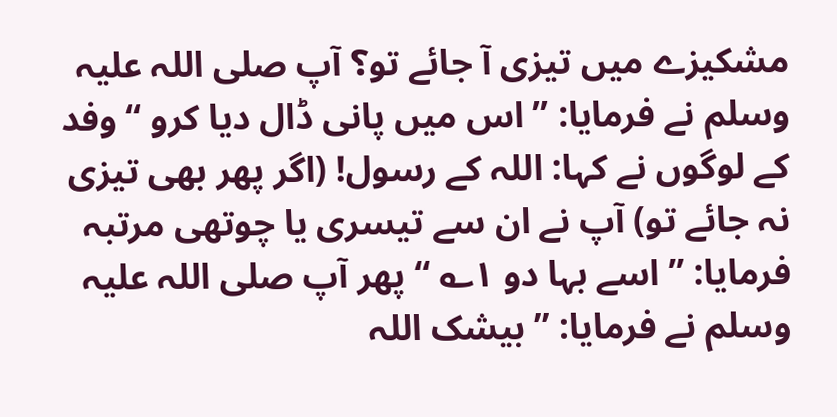مشکیزے میں تیزی آ جائے تو؟ آپ صلی اللہ علیہ وسلم نے فرمایا: ” اس میں پانی ڈال دیا کرو “ وفد کے لوگوں نے کہا: اللہ کے رسول! (اگر پھر بھی تیزی نہ جائے تو) آپ نے ان سے تیسری یا چوتھی مرتبہ فرمایا: ” اسے بہا دو ۱؎ “ پھر آپ صلی اللہ علیہ وسلم نے فرمایا: ” بیشک اللہ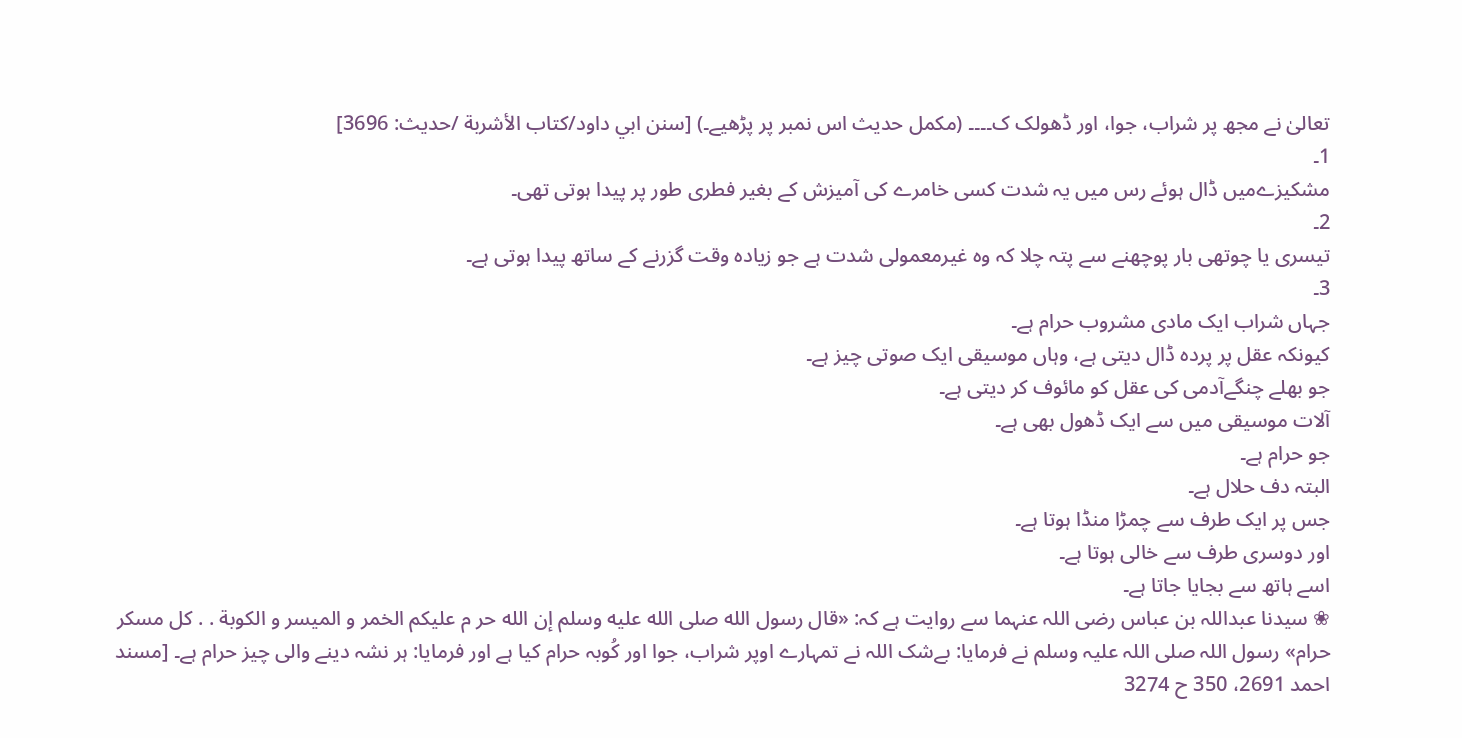تعالیٰ نے مجھ پر شراب، جوا، اور ڈھولک ک۔۔۔۔ (مکمل حدیث اس نمبر پر پڑھیے۔) [سنن ابي داود/كتاب الأشربة /حدیث: 3696]
1۔
مشکیزےمیں ڈال ہوئے رس میں یہ شدت کسی خامرے کی آمیزش کے بغیر فطری طور پر پیدا ہوتی تھی۔
2۔
تیسری یا چوتھی بار پوچھنے سے پتہ چلا کہ وہ غیرمعمولی شدت ہے جو زیادہ وقت گزرنے کے ساتھ پیدا ہوتی ہے۔
3۔
جہاں شراب ایک مادی مشروب حرام ہے۔
کیونکہ عقل پر پردہ ڈال دیتی ہے، وہاں موسیقی ایک صوتی چیز ہے۔
جو بھلے چنگےآدمی کی عقل کو مائوف کر دیتی ہے۔
آلات موسیقی میں سے ایک ڈھول بھی ہے۔
جو حرام ہے۔
البتہ دف حلال ہے۔
جس پر ایک طرف سے چمڑا منڈا ہوتا ہے۔
اور دوسری طرف سے خالی ہوتا ہے۔
اسے ہاتھ سے بجایا جاتا ہے۔
❀ سیدنا عبداللہ بن عباس رضی اللہ عنہما سے روایت ہے کہ: «قال رسول الله صلى الله عليه وسلم إن الله حر م عليكم الخمر و الميسر و الكوبة . . كل مسكر حرام» رسول اللہ صلی اللہ علیہ وسلم نے فرمایا: بےشک اللہ نے تمہارے اوپر شراب، جوا اور کُوبہ حرام کیا ہے اور فرمایا: ہر نشہ دینے والی چیز حرام ہے۔ [مسند احمد 2691، 350 ح 3274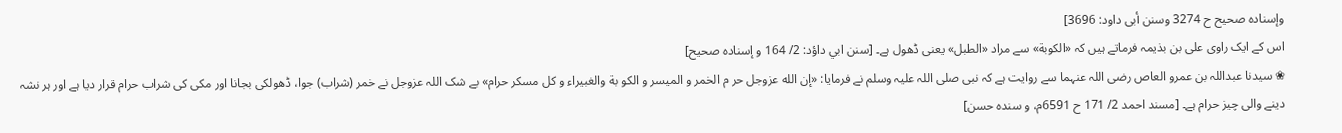وإسناده صحيح ح 3274 وسنن أبى داود: 3696]
اس کے ایک راوی علی بن بذیمہ فرماتے ہیں کہ «الكوبة» سے مراد «الطبل» یعنی ڈھول ہے۔ [سنن ابي داؤد: 2/ 164 و إسناده صحيح]
❀ سیدنا عبداللہ بن عمرو العاص رضی اللہ عنہما سے روایت ہے کہ نبی صلی اللہ علیہ وسلم نے فرمایا: «إن الله عزوجل حر م الخمر و الميسر و الكو بة والغبيراء و كل مسكر حرام» بے شک اللہ عزوجل نے خمر (شراب) جوا، ڈھولکی بجانا اور مکی کی شراب حرام قرار دیا ہے اور ہر نشہ دینے والی چیز حرام ہے۔ [مسند احمد 2/ 171 ح 6591م، و سنده حسن]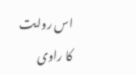اس روایت کا راوی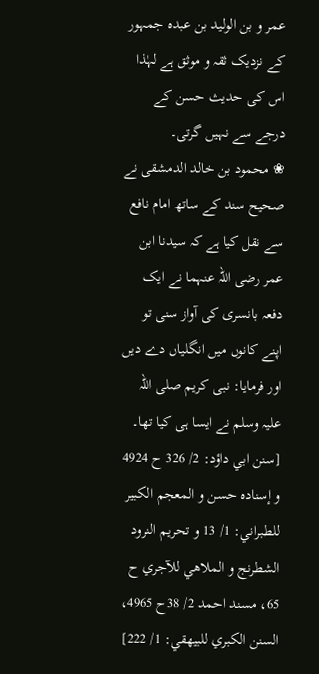عمر و بن الولید بن عبدہ جمہور کے نزدیک ثقہ و موثق ہے لہٰذا اس کی حدیث حسن کے درجے سے نہیں گرتی۔
❀ محمود بن خالد الدمشقی نے صحیح سند کے ساتھ امام نافع سے نقل کیا ہے کہ سیدنا ابن عمر رضی اللہ عنہما نے ایک دفعہ بانسری کی آواز سنی تو اپنے کانوں میں انگلیاں دے دیں اور فرمایا: نبی کریم صلی اللہ علیہ وسلم نے ایسا ہی کیا تھا۔ [سنن ابي داؤد: 2/ 326 ح 4924 و إسناده حسن و المعجم الكبير للطبراني: 1/ 13 و تحريم النرود الشطرنج و الملاهي للآجري ح 65، مسند احمد 2/ 38ح 4965، السنن الكبري للبيهقي: 1/ 222]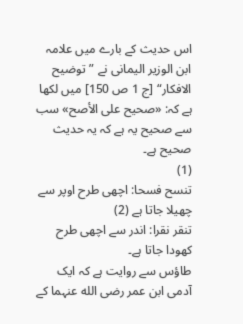اس حدیث کے بارے میں علامہ ابن الوزیر الیمانی نے ”توضیح الافکار“ [ج 1 ص 150] میں لکھا ہے کہ: «صحيح على الأصح» سب سے صحیح یہ ہے کہ یہ حدیث صحیح ہے۔
(1)
تنسح فسحا: اچھی طرح اوپر سے چھیلا جاتا ہے (2)
تنقر نقرا: اندر سے اچھی طرح کھودا جاتا ہے۔
طاؤس سے روایت ہے کہ ایک آدمی ابن عمر رضی الله عنہما کے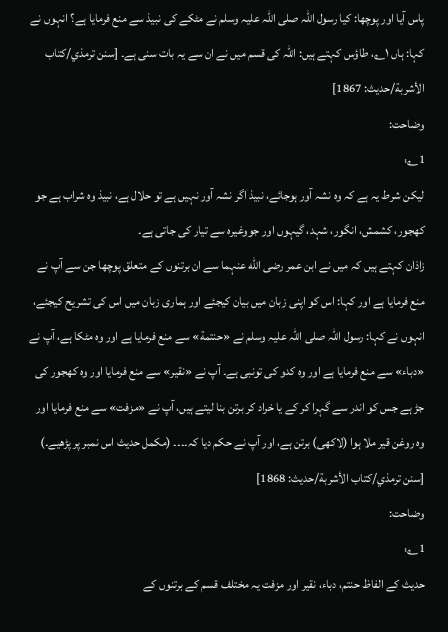پاس آیا اور پوچھا: کیا رسول اللہ صلی اللہ علیہ وسلم نے مٹکے کی نبیذ سے منع فرمایا ہے؟ انہوں نے کہا: ہاں ۱؎، طاؤس کہتے ہیں: اللہ کی قسم میں نے ان سے یہ بات سنی ہے۔ [سنن ترمذي/كتاب الأشربة/حدیث: 1867]
وضاحت:
1؎:
لیکن شرط یہ ہے کہ وہ نشہ آور ہوجائے، نبیذ اگر نشہ آور نہیں ہے تو حلال ہے، نبیذ وہ شراب ہے جو کھجور، کشمش، انگور، شہد، گیہوں اور جووغیرہ سے تیار کی جاتی ہے۔
زاذان کہتے ہیں کہ میں نے ابن عمر رضی الله عنہما سے ان برتنوں کے متعلق پوچھا جن سے آپ نے منع فرمایا ہے اور کہا: اس کو اپنی زبان میں بیان کیجئے اور ہماری زبان میں اس کی تشریح کیجئے، انہوں نے کہا: رسول اللہ صلی اللہ علیہ وسلم نے «حنتمة» سے منع فرمایا ہے اور وہ مٹکا ہے، آپ نے «دباء» سے منع فرمایا ہے اور وہ کدو کی تونبی ہے۔ آپ نے «نقير» سے منع فرمایا اور وہ کھجور کی جڑ ہے جس کو اندر سے گہرا کر کے یا خراد کر برتن بنا لیتے ہیں، آپ نے «مزفت» سے منع فرمایا اور وہ روغن قیر ملا ہوا (لاکھی) برتن ہے، اور آپ نے حکم دیا کہ۔۔۔۔ (مکمل حدیث اس نمبر پر پڑھیے۔) [سنن ترمذي/كتاب الأشربة/حدیث: 1868]
وضاحت:
1؎:
حدیث کے الفاظ حنتم، دباء، نقیر اور مزفت یہ مختلف قسم کے برتنوں کے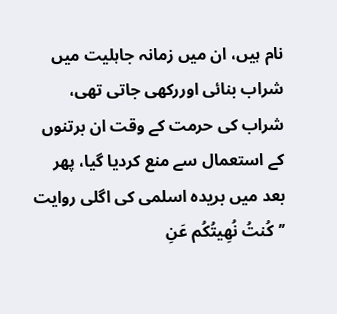نام ہیں، ان میں زمانہ جاہلیت میں شراب بنائی اوررکھی جاتی تھی، شراب کی حرمت کے وقت ان برتنوں کے استعمال سے منع کردیا گیا، پھر بعد میں بریدہ اسلمی کی اگلی روایت ’’كُنتُ نُهِيتُكُم عَنِ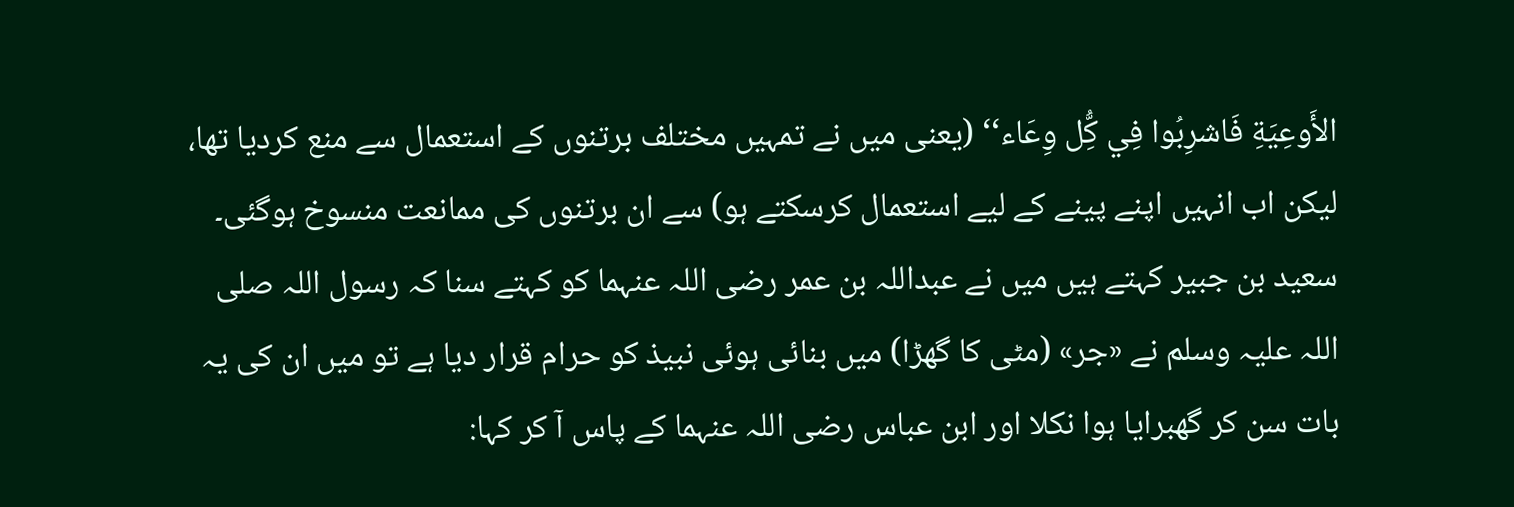الأَوعِيَةِ فَاشرِبُوا فِي كُِّل وِعَاء‘‘ (یعنی میں نے تمہیں مختلف برتنوں کے استعمال سے منع کردیا تھا، لیکن اب انہیں اپنے پینے کے لیے استعمال کرسکتے ہو) سے ان برتنوں کی ممانعت منسوخ ہوگئی۔
سعید بن جبیر کہتے ہیں میں نے عبداللہ بن عمر رضی اللہ عنہما کو کہتے سنا کہ رسول اللہ صلی اللہ علیہ وسلم نے «جر» (مٹی کا گھڑا) میں بنائی ہوئی نبیذ کو حرام قرار دیا ہے تو میں ان کی یہ بات سن کر گھبرایا ہوا نکلا اور ابن عباس رضی اللہ عنہما کے پاس آ کر کہا: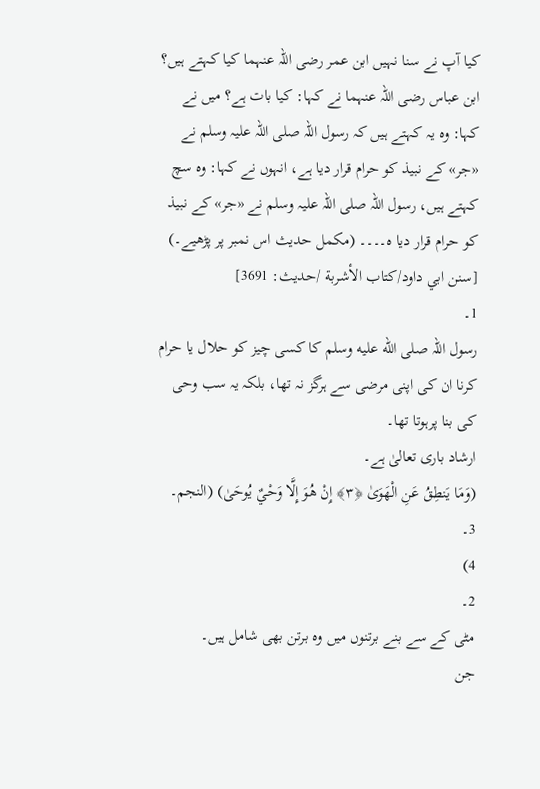کیا آپ نے سنا نہیں ابن عمر رضی اللہ عنہما کیا کہتے ہیں؟ ابن عباس رضی اللہ عنہما نے کہا: کیا بات ہے؟ میں نے کہا: وہ یہ کہتے ہیں کہ رسول اللہ صلی اللہ علیہ وسلم نے «جر» کے نبیذ کو حرام قرار دیا ہے، انہوں نے کہا: وہ سچ کہتے ہیں، رسول اللہ صلی اللہ علیہ وسلم نے «جر» کے نبیذ کو حرام قرار دیا ہ۔۔۔۔ (مکمل حدیث اس نمبر پر پڑھیے۔) [سنن ابي داود/كتاب الأشربة /حدیث: 3691]
1۔
رسول اللہ صلى الله عليه وسلم کا کسی چیز کو حلال یا حرام کرنا ان کی اپنی مرضی سے ہرگز نہ تھا، بلکہ یہ سب وحی کی بنا پرہوتا تھا۔
ارشاد باری تعالیٰ ہے۔
(وَمَا يَنطِقُ عَنِ الْهَوَىٰ ﴿٣﴾ إِنْ هُوَ إِلَّا وَحْيٌ يُوحَىٰ) (النجم۔
3۔
4)
2۔
مٹی کے سے بنے برتنوں میں وہ برتن بھی شامل ہیں۔
جن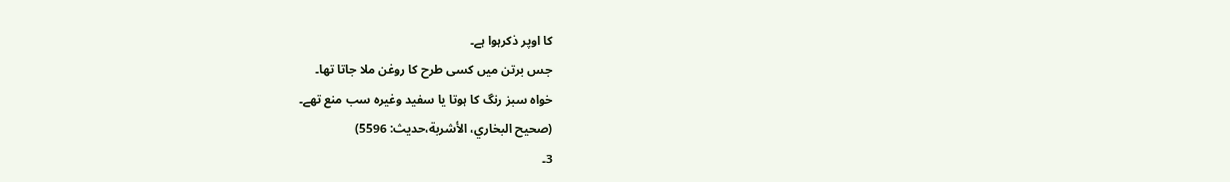کا اوپر ذکرہوا ہے۔
جس برتن میں کسی طرح کا روغن ملا جاتا تھا۔
خواہ سبز رنگ کا ہوتا یا سفید وغیرہ سب منع تھے۔
(صحیح البخاري، الأشربة،حدیث: 5596)
3۔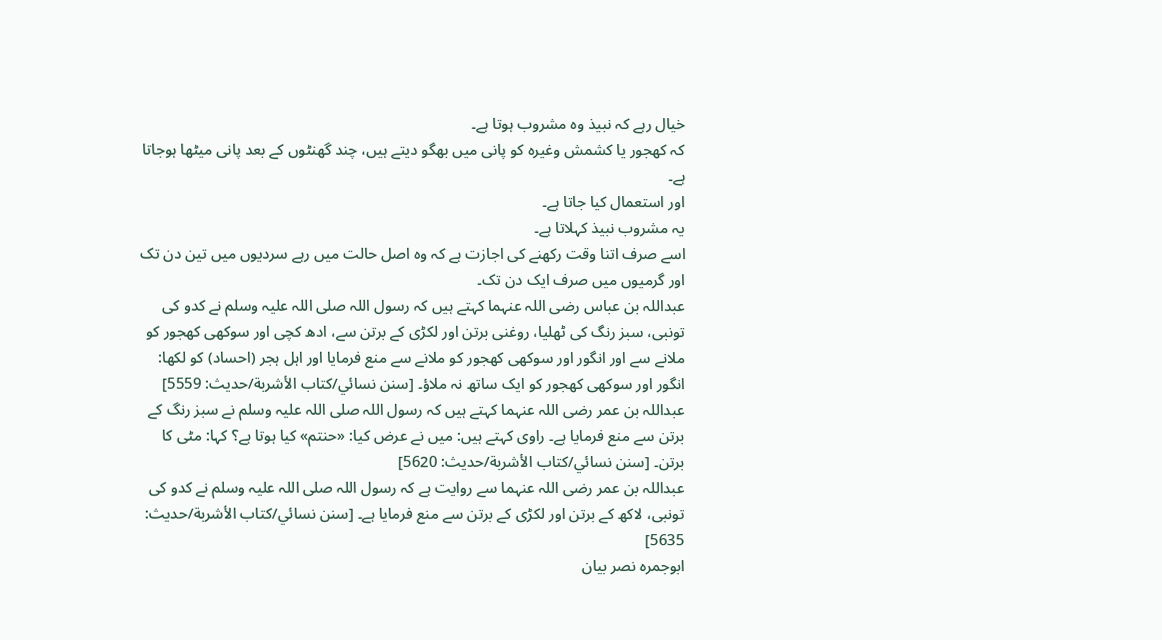خیال رہے کہ نبیذ وہ مشروب ہوتا ہے۔
کہ کھجور یا کشمش وغیرہ کو پانی میں بھگو دیتے ہیں، چند گھنٹوں کے بعد پانی میٹھا ہوجاتا ہے۔
اور استعمال کیا جاتا ہے۔
یہ مشروب نبیذ کہلاتا ہے۔
اسے صرف اتنا وقت رکھنے کی اجازت ہے کہ وہ اصل حالت میں رہے سردیوں میں تین دن تک اور گرمیوں میں صرف ایک دن تک۔
عبداللہ بن عباس رضی اللہ عنہما کہتے ہیں کہ رسول اللہ صلی اللہ علیہ وسلم نے کدو کی تونبی، سبز رنگ کی ٹھلیا، روغنی برتن اور لکڑی کے برتن سے، ادھ کچی اور سوکھی کھجور کو ملانے سے اور انگور اور سوکھی کھجور کو ملانے سے منع فرمایا اور اہل ہجر (احساد) کو لکھا: انگور اور سوکھی کھجور کو ایک ساتھ نہ ملاؤ۔ [سنن نسائي/كتاب الأشربة/حدیث: 5559]
عبداللہ بن عمر رضی اللہ عنہما کہتے ہیں کہ رسول اللہ صلی اللہ علیہ وسلم نے سبز رنگ کے برتن سے منع فرمایا ہے۔ راوی کہتے ہیں: میں نے عرض کیا: «حنتم» کیا ہوتا ہے؟ کہا: مٹی کا برتن۔ [سنن نسائي/كتاب الأشربة/حدیث: 5620]
عبداللہ بن عمر رضی اللہ عنہما سے روایت ہے کہ رسول اللہ صلی اللہ علیہ وسلم نے کدو کی تونبی، لاکھ کے برتن اور لکڑی کے برتن سے منع فرمایا ہے۔ [سنن نسائي/كتاب الأشربة/حدیث: 5635]
ابوجمرہ نصر بیان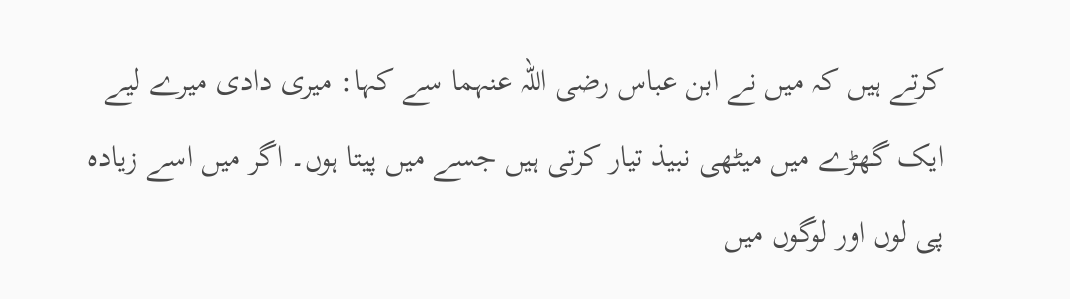کرتے ہیں کہ میں نے ابن عباس رضی اللہ عنہما سے کہا: میری دادی میرے لیے ایک گھڑے میں میٹھی نبیذ تیار کرتی ہیں جسے میں پیتا ہوں۔ اگر میں اسے زیادہ پی لوں اور لوگوں میں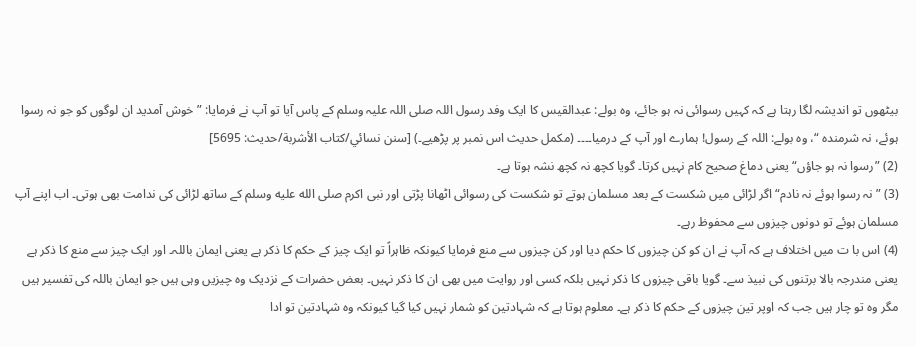بیٹھوں تو اندیشہ لگا رہتا ہے کہ کہیں رسوائی نہ ہو جائے، وہ بولے: عبدالقیس کا ایک وفد رسول اللہ صلی اللہ علیہ وسلم کے پاس آیا تو آپ نے فرمایا: ” خوش آمدید ان لوگوں کو جو نہ رسوا ہوئے، نہ شرمندہ “، وہ بولے: اللہ کے رسول! ہمارے اور آپ کے درمیا۔۔۔۔ (مکمل حدیث اس نمبر پر پڑھیے۔) [سنن نسائي/كتاب الأشربة/حدیث: 5695]
(2) ”رسوا نہ ہو جاؤں“ یعنی دماغ صحیح کام نہیں کرتا۔ گویا کچھ نہ کچھ نشہ ہوتا ہے۔
(3) ”نہ رسوا ہوئے نہ نادم“ اگر لڑائی میں شکست کے بعد مسلمان ہوتے تو شکست کی رسوائی اٹھانا پڑتی اور نبی اکرم صلى الله عليه وسلم کے ساتھ لڑائی کی ندامت بھی ہوتی۔ اب اپنے آپ مسلمان ہوئے تو دونوں چیزوں سے محفوظ رہے۔
(4) اس با ت میں اختلاف ہے کہ آپ نے ان کو کن چیزوں کا حکم دیا اور کن چیزوں سے منع فرمایا کیونکہ ظاہراً تو ایک چیز کے حکم کا ذکر ہے یعنی ایمان باللہ۔ اور ایک چیز سے منع کا ذکر ہے یعنی مندرجہ بالا برتنوں کی نبیذ سے۔ گویا باقی چیزوں کا ذکر نہیں بلکہ کسی اور روایت میں بھی ان کا ذکر نہیں۔ بعض حضرات کے نزدیک وہ چیزیں وہی ہیں جو ایمان باللہ کی تفسیر ہیں مگر وہ تو چار ہیں جب کہ اوپر تین چیزوں کے حکم کا ذکر ہے۔ معلوم ہوتا ہے کہ شہادتین کو شمار نہیں کیا گیا کیونکہ وہ شہادتین تو ادا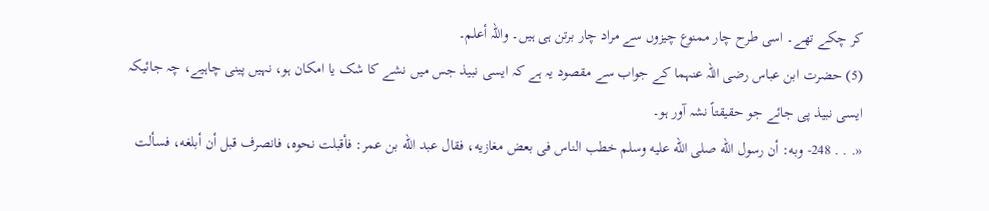کر چکے تھے۔ اسی طرح چار ممنوع چیزوں سے مراد چار برتن ہی ہیں۔ واللہ أعلم۔
(5) حضرت ابن عباس رضی اللہ عنہما کے جواب سے مقصود یہ ہے کہ ایسی نبیذ جس میں نشے کا شک یا امکان ہو، نہیں پینی چاہیے، چہ جائیکہ ایسی نبیذ پی جائے جو حقیقتاً نشہ آور ہو۔
«. . . 248- وبه: أن رسول الله صلى الله عليه وسلم خطب الناس فى بعض مغازيه، فقال عبد الله بن عمر: فأقبلت نحوه، فانصرف قبل أن أبلغه، فسألت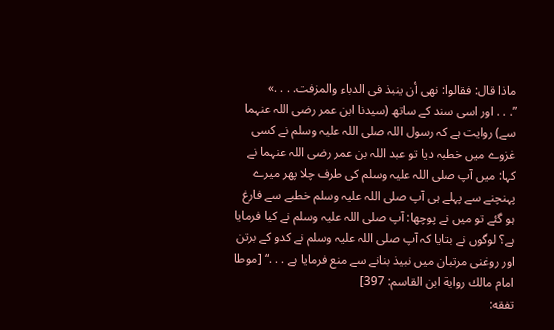ماذا قال: فقالوا: نهى أن ينبذ فى الدباء والمزفت. . . .»
”. . . اور اسی سند کے ساتھ (سیدنا ابن عمر رضی اللہ عنہما سے) روایت ہے کہ رسول اللہ صلی اللہ علیہ وسلم نے کسی غزوے میں خطبہ دیا تو عبد اللہ بن عمر رضی اللہ عنہما نے کہا: میں آپ صلی اللہ علیہ وسلم کی طرف چلا پھر میرے پہنچنے سے پہلے ہی آپ صلی اللہ علیہ وسلم خطبے سے فارغ ہو گئے تو میں نے پوچھا: آپ صلی اللہ علیہ وسلم نے کیا فرمایا ہے؟ لوگوں نے بتایا کہ آپ صلی اللہ علیہ وسلم نے کدو کے برتن اور روغنی مرتبان میں نبیذ بنانے سے منع فرمایا ہے . . .“ [موطا امام مالك رواية ابن القاسم: 397]
تفقه: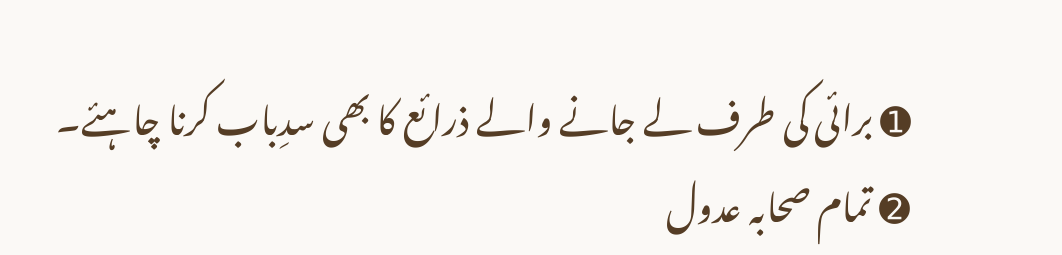➊ برائی کی طرف لے جانے والے ذرائع کا بھی سدِباب کرنا چاہئے۔
➋ تمام صحابہ عدول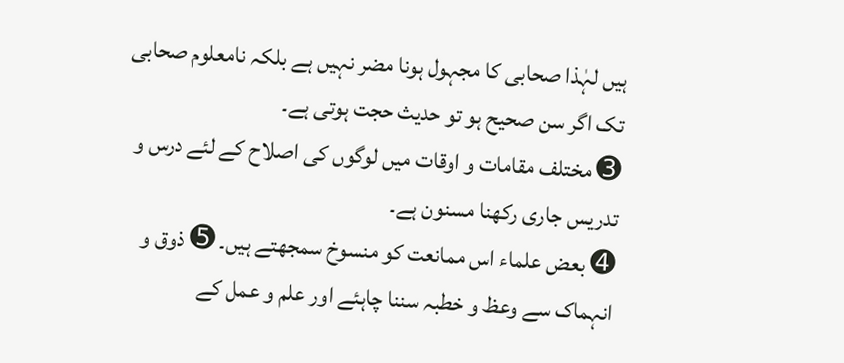ہیں لہٰذا صحابی کا مجہول ہونا مضر نہیں ہے بلکہ نامعلوم صحابی تک اگر سن صحیح ہو تو حدیث حجت ہوتی ہے۔
➌ مختلف مقامات و اوقات میں لوگوں کی اصلاح کے لئے درس و تدریس جاری رکھنا مسنون ہے۔
➍ بعض علماء اس ممانعت کو منسوخ سمجھتے ہیں۔ ➎ ذوق و انہماک سے وعظ و خطبہ سننا چاہئے اور علم و عمل کے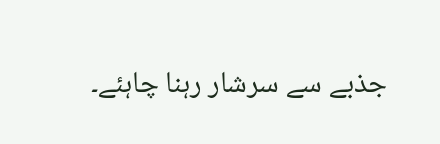جذبے سے سرشار رہنا چاہئے۔